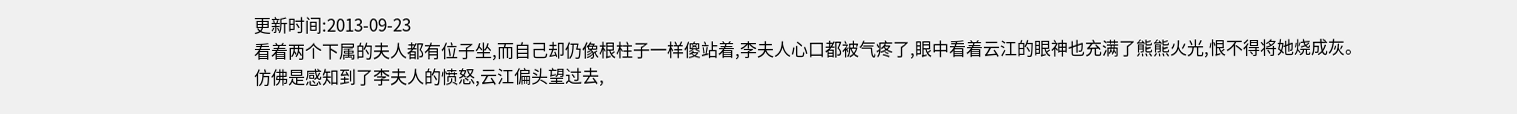更新时间:2013-09-23
看着两个下属的夫人都有位子坐,而自己却仍像根柱子一样傻站着,李夫人心口都被气疼了,眼中看着云江的眼神也充满了熊熊火光,恨不得将她烧成灰。
仿佛是感知到了李夫人的愤怒,云江偏头望过去,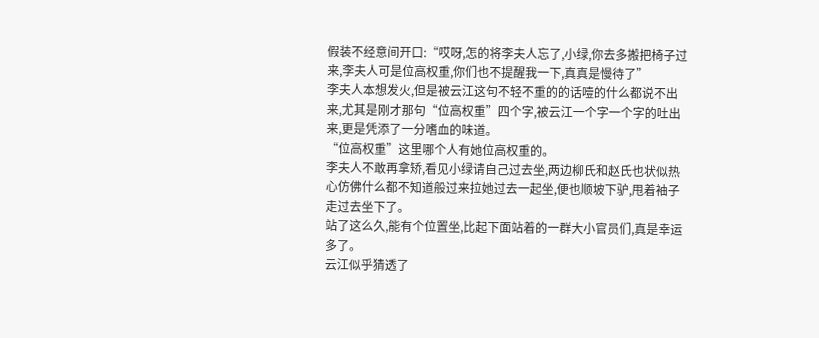假装不经意间开口:“哎呀,怎的将李夫人忘了,小绿,你去多搬把椅子过来,李夫人可是位高权重,你们也不提醒我一下,真真是慢待了”
李夫人本想发火,但是被云江这句不轻不重的的话噎的什么都说不出来,尤其是刚才那句“位高权重”四个字,被云江一个字一个字的吐出来,更是凭添了一分嗜血的味道。
“位高权重”这里哪个人有她位高权重的。
李夫人不敢再拿矫,看见小绿请自己过去坐,两边柳氏和赵氏也状似热心仿佛什么都不知道般过来拉她过去一起坐,便也顺坡下驴,甩着袖子走过去坐下了。
站了这么久,能有个位置坐,比起下面站着的一群大小官员们,真是幸运多了。
云江似乎猜透了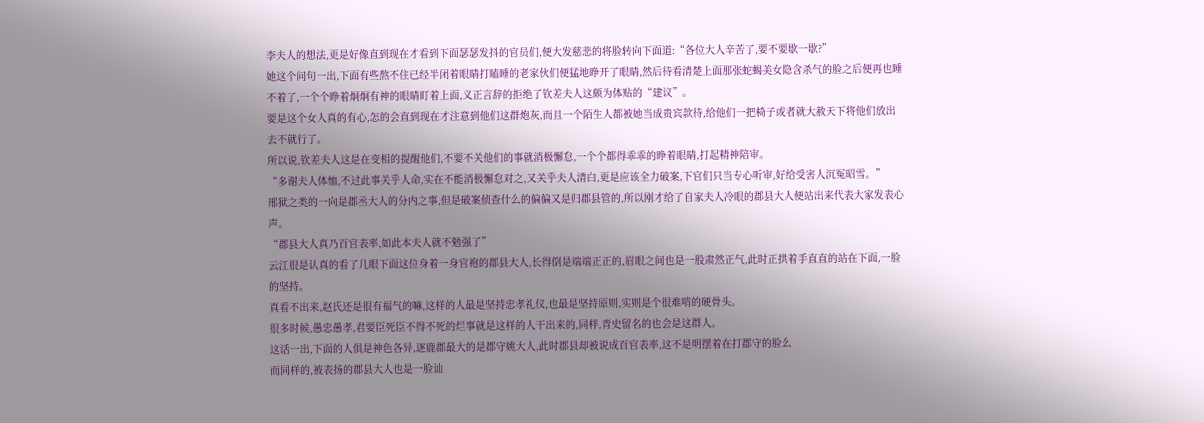李夫人的想法,更是好像直到现在才看到下面瑟瑟发抖的官员们,便大发慈悲的将脸转向下面道:“各位大人辛苦了,要不要歇一歇?”
她这个问句一出,下面有些熬不住已经半闭着眼睛打瞌睡的老家伙们便猛地睁开了眼睛,然后待看清楚上面那张蛇蝎美女隐含杀气的脸之后便再也睡不着了,一个个睁着炯炯有神的眼睛盯着上面,义正言辞的拒绝了钦差夫人这颇为体贴的“建议”。
要是这个女人真的有心,怎的会直到现在才注意到他们这群炮灰,而且一个陌生人都被她当成贵宾款待,给他们一把椅子或者就大赦天下将他们放出去不就行了。
所以说,钦差夫人这是在变相的提醒他们,不要不关他们的事就消极懈怠,一个个都得乖乖的睁着眼睛,打起精神陪审。
“多谢夫人体恤,不过此事关乎人命,实在不能消极懈怠对之,又关乎夫人清白,更是应该全力破案,下官们只当专心听审,好给受害人沉冤昭雪。”
邢狱之类的一向是郡丞大人的分内之事,但是破案侦查什么的偏偏又是归郡县管的,所以刚才给了自家夫人冷眼的郡县大人便站出来代表大家发表心声。
“郡县大人真乃百官表率,如此本夫人就不勉强了”
云江很是认真的看了几眼下面这位身着一身官袍的郡县大人,长得倒是端端正正的,眉眼之间也是一股肃然正气,此时正拱着手直直的站在下面,一脸的坚持。
真看不出来,赵氏还是很有福气的嘛,这样的人最是坚持忠孝礼仪,也最是坚持原则,实则是个很难啃的硬骨头。
很多时候,愚忠愚孝,君要臣死臣不得不死的烂事就是这样的人干出来的,同样,青史留名的也会是这群人。
这话一出,下面的人俱是神色各异,逐鹿郡最大的是郡守姚大人,此时郡县却被说成百官表率,这不是明摆着在打郡守的脸么
而同样的,被表扬的郡县大人也是一脸讪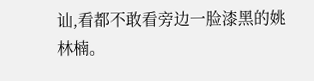讪,看都不敢看旁边一脸漆黑的姚林楠。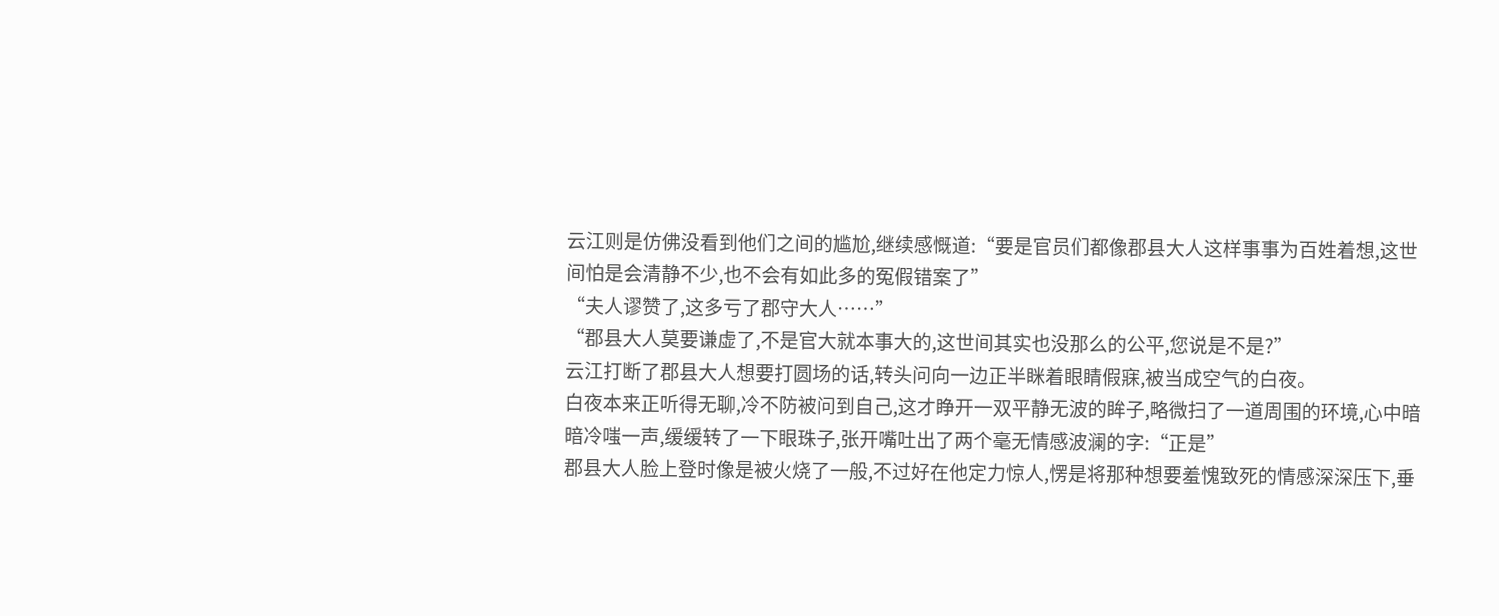云江则是仿佛没看到他们之间的尴尬,继续感慨道:“要是官员们都像郡县大人这样事事为百姓着想,这世间怕是会清静不少,也不会有如此多的冤假错案了”
“夫人谬赞了,这多亏了郡守大人……”
“郡县大人莫要谦虚了,不是官大就本事大的,这世间其实也没那么的公平,您说是不是?”
云江打断了郡县大人想要打圆场的话,转头问向一边正半眯着眼睛假寐,被当成空气的白夜。
白夜本来正听得无聊,冷不防被问到自己,这才睁开一双平静无波的眸子,略微扫了一道周围的环境,心中暗暗冷嗤一声,缓缓转了一下眼珠子,张开嘴吐出了两个毫无情感波澜的字:“正是”
郡县大人脸上登时像是被火烧了一般,不过好在他定力惊人,愣是将那种想要羞愧致死的情感深深压下,垂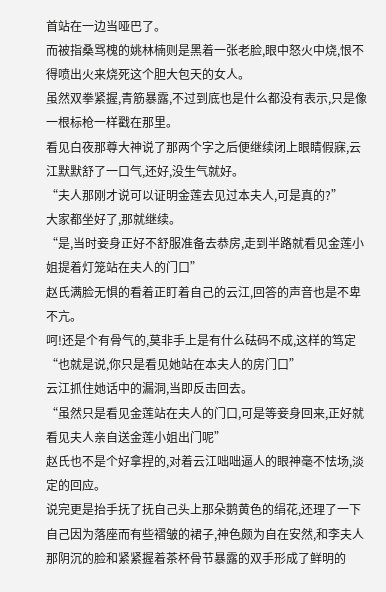首站在一边当哑巴了。
而被指桑骂槐的姚林楠则是黑着一张老脸,眼中怒火中烧,恨不得喷出火来烧死这个胆大包天的女人。
虽然双拳紧握,青筋暴露,不过到底也是什么都没有表示,只是像一根标枪一样戳在那里。
看见白夜那尊大神说了那两个字之后便继续闭上眼睛假寐,云江默默舒了一口气,还好,没生气就好。
“夫人那刚才说可以证明金莲去见过本夫人,可是真的?”
大家都坐好了,那就继续。
“是,当时妾身正好不舒服准备去恭房,走到半路就看见金莲小姐提着灯笼站在夫人的门口”
赵氏满脸无惧的看着正盯着自己的云江,回答的声音也是不卑不亢。
呵!还是个有骨气的,莫非手上是有什么砝码不成,这样的笃定
“也就是说,你只是看见她站在本夫人的房门口”
云江抓住她话中的漏洞,当即反击回去。
“虽然只是看见金莲站在夫人的门口,可是等妾身回来,正好就看见夫人亲自送金莲小姐出门呢”
赵氏也不是个好拿捏的,对着云江咄咄逼人的眼神毫不怯场,淡定的回应。
说完更是抬手抚了抚自己头上那朵鹅黄色的绢花,还理了一下自己因为落座而有些褶皱的裙子,神色颇为自在安然,和李夫人那阴沉的脸和紧紧握着茶杯骨节暴露的双手形成了鲜明的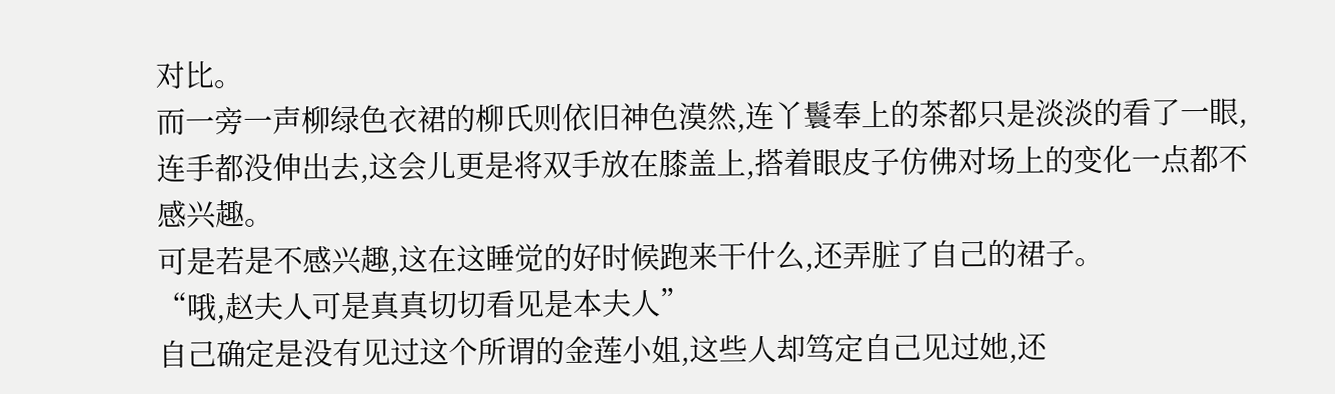对比。
而一旁一声柳绿色衣裙的柳氏则依旧神色漠然,连丫鬟奉上的茶都只是淡淡的看了一眼,连手都没伸出去,这会儿更是将双手放在膝盖上,搭着眼皮子仿佛对场上的变化一点都不感兴趣。
可是若是不感兴趣,这在这睡觉的好时候跑来干什么,还弄脏了自己的裙子。
“哦,赵夫人可是真真切切看见是本夫人”
自己确定是没有见过这个所谓的金莲小姐,这些人却笃定自己见过她,还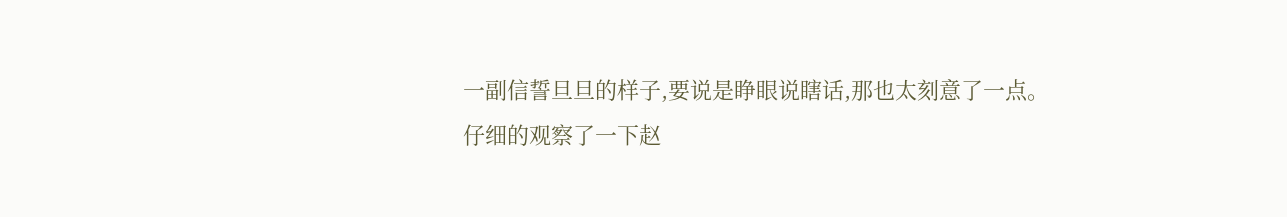一副信誓旦旦的样子,要说是睁眼说瞎话,那也太刻意了一点。
仔细的观察了一下赵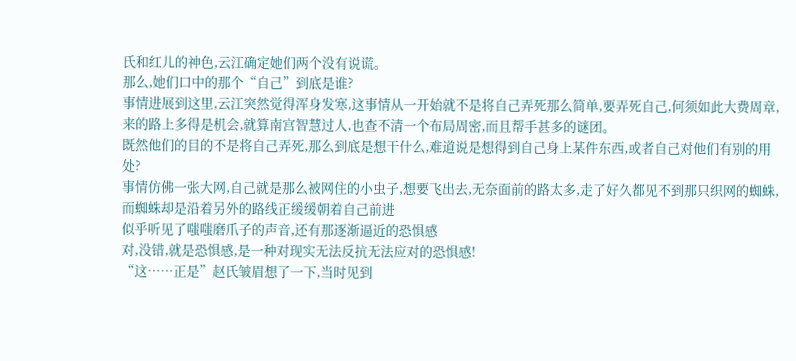氏和红儿的神色,云江确定她们两个没有说谎。
那么,她们口中的那个“自己”到底是谁?
事情进展到这里,云江突然觉得浑身发寒,这事情从一开始就不是将自己弄死那么简单,要弄死自己,何须如此大费周章,来的路上多得是机会,就算南宫智慧过人,也查不清一个布局周密,而且帮手甚多的谜团。
既然他们的目的不是将自己弄死,那么到底是想干什么,难道说是想得到自己身上某件东西,或者自己对他们有别的用处?
事情仿佛一张大网,自己就是那么被网住的小虫子,想要飞出去,无奈面前的路太多,走了好久都见不到那只织网的蜘蛛,而蜘蛛却是沿着另外的路线正缓缓朝着自己前进
似乎听见了嗤嗤磨爪子的声音,还有那逐渐逼近的恐惧感
对,没错,就是恐惧感,是一种对现实无法反抗无法应对的恐惧感!
“这……正是”赵氏皱眉想了一下,当时见到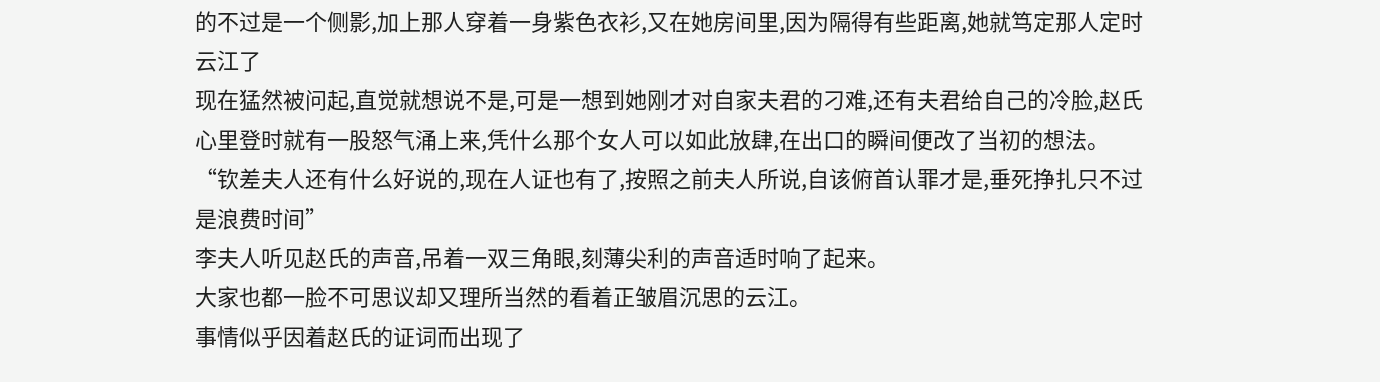的不过是一个侧影,加上那人穿着一身紫色衣衫,又在她房间里,因为隔得有些距离,她就笃定那人定时云江了
现在猛然被问起,直觉就想说不是,可是一想到她刚才对自家夫君的刁难,还有夫君给自己的冷脸,赵氏心里登时就有一股怒气涌上来,凭什么那个女人可以如此放肆,在出口的瞬间便改了当初的想法。
“钦差夫人还有什么好说的,现在人证也有了,按照之前夫人所说,自该俯首认罪才是,垂死挣扎只不过是浪费时间”
李夫人听见赵氏的声音,吊着一双三角眼,刻薄尖利的声音适时响了起来。
大家也都一脸不可思议却又理所当然的看着正皱眉沉思的云江。
事情似乎因着赵氏的证词而出现了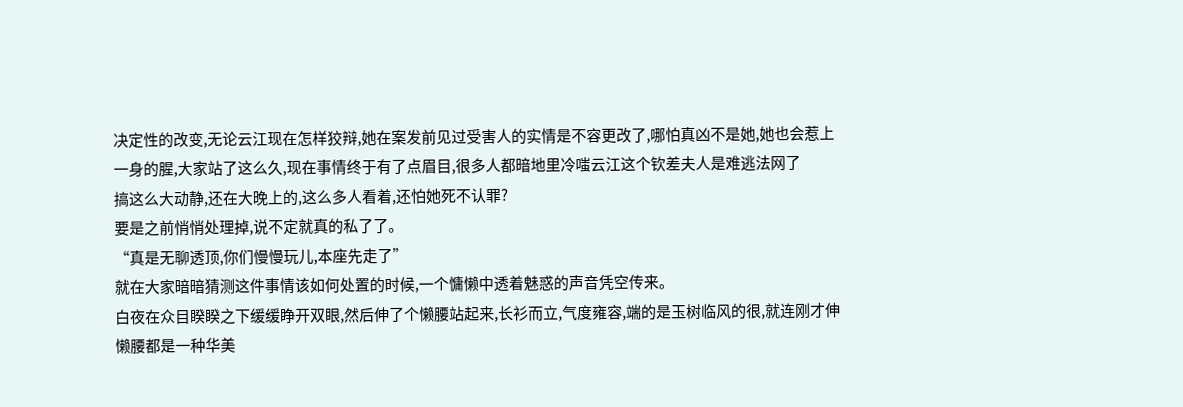决定性的改变,无论云江现在怎样狡辩,她在案发前见过受害人的实情是不容更改了,哪怕真凶不是她,她也会惹上一身的腥,大家站了这么久,现在事情终于有了点眉目,很多人都暗地里冷嗤云江这个钦差夫人是难逃法网了
搞这么大动静,还在大晚上的,这么多人看着,还怕她死不认罪?
要是之前悄悄处理掉,说不定就真的私了了。
“真是无聊透顶,你们慢慢玩儿,本座先走了”
就在大家暗暗猜测这件事情该如何处置的时候,一个慵懒中透着魅惑的声音凭空传来。
白夜在众目睽睽之下缓缓睁开双眼,然后伸了个懒腰站起来,长衫而立,气度雍容,端的是玉树临风的很,就连刚才伸懒腰都是一种华美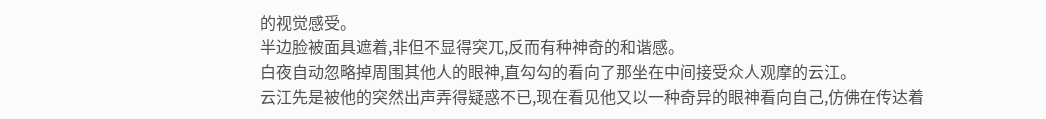的视觉感受。
半边脸被面具遮着,非但不显得突兀,反而有种神奇的和谐感。
白夜自动忽略掉周围其他人的眼神,直勾勾的看向了那坐在中间接受众人观摩的云江。
云江先是被他的突然出声弄得疑惑不已,现在看见他又以一种奇异的眼神看向自己,仿佛在传达着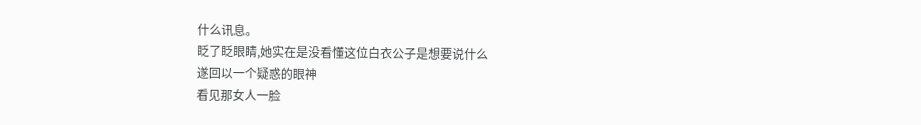什么讯息。
眨了眨眼睛,她实在是没看懂这位白衣公子是想要说什么
遂回以一个疑惑的眼神
看见那女人一脸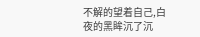不解的望着自己,白夜的黑眸沉了沉